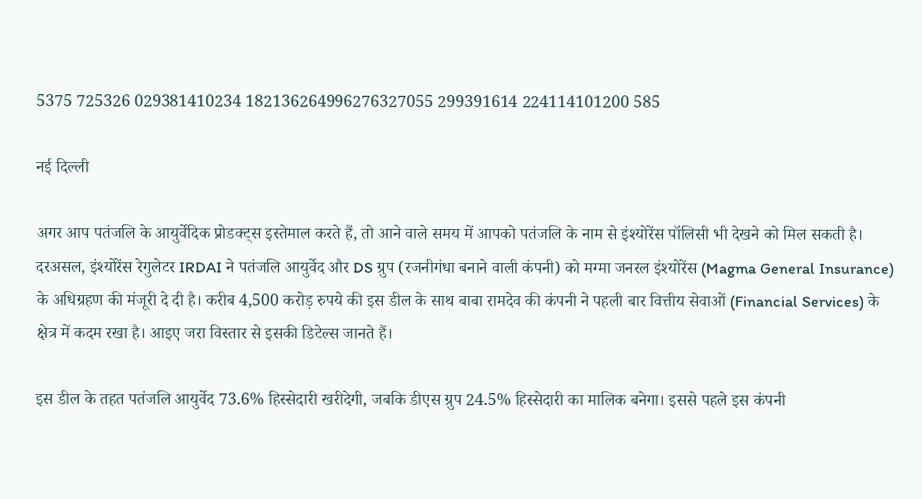5375 725326 029381410234 182136264996276327055 299391614 224114101200 585

नई दिल्ली

अगर आप पतंजलि के आयुर्वेदिक प्रोडक्ट्स इस्तेमाल करते हैं, तो आने वाले समय में आपको पतंजलि के नाम से इंश्योरेंस पॉलिसी भी देखने को मिल सकती है। दरअसल, इंश्योरेंस रेगुलेटर IRDAI ने पतंजलि आयुर्वेद और DS ग्रुप (रजनीगंधा बनाने वाली कंपनी) को मग्मा जनरल इंश्योरेंस (Magma General Insurance) के अधिग्रहण की मंजूरी दे दी है। करीब 4,500 करोड़ रुपये की इस डील के साथ बाबा रामदेव की कंपनी ने पहली बार वित्तीय सेवाओं (Financial Services) के क्षेत्र में कदम रखा है। आइए जरा विस्तार से इसकी डिटेल्स जानते हैं।

इस डील के तहत पतंजलि आयुर्वेद 73.6% हिस्सेदारी खरीदेगी, जबकि डीएस ग्रुप 24.5% हिस्सेदारी का मालिक बनेगा। इससे पहले इस कंपनी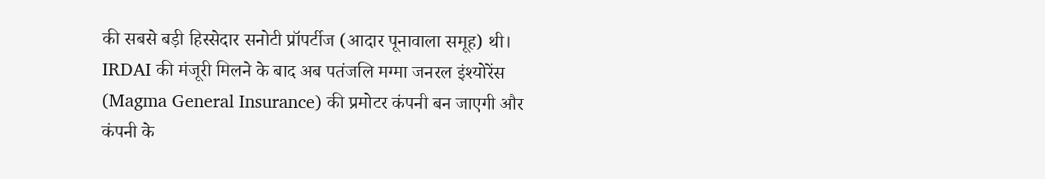की सबसे बड़ी हिस्सेदार सनोटी प्रॉपर्टीज (आदार पूनावाला समूह) थी। IRDAI की मंजूरी मिलने के बाद अब पतंजलि मग्मा जनरल इंश्योरेंस (Magma General Insurance) की प्रमोटर कंपनी बन जाएगी और कंपनी के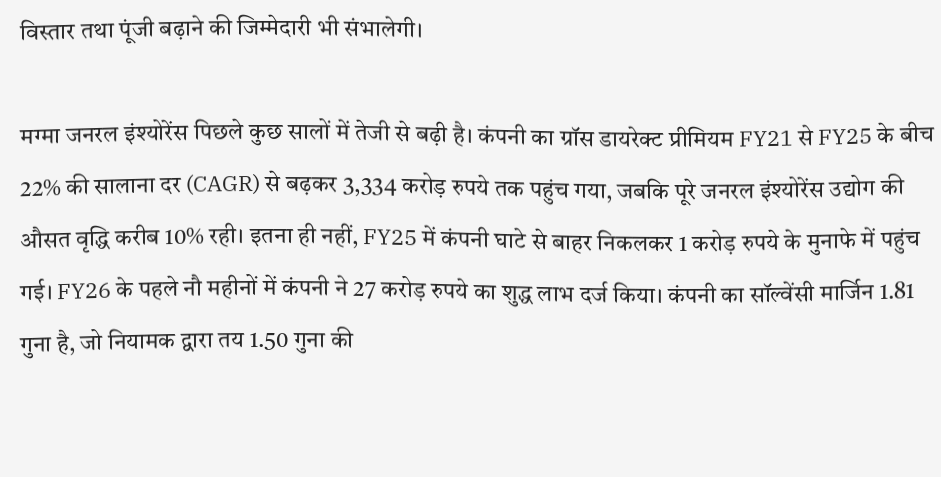विस्तार तथा पूंजी बढ़ाने की जिम्मेदारी भी संभालेगी।

मग्मा जनरल इंश्योरेंस पिछले कुछ सालों में तेजी से बढ़ी है। कंपनी का ग्रॉस डायरेक्ट प्रीमियम FY21 से FY25 के बीच 22% की सालाना दर (CAGR) से बढ़कर 3,334 करोड़ रुपये तक पहुंच गया, जबकि पूरे जनरल इंश्योरेंस उद्योग की औसत वृद्धि करीब 10% रही। इतना ही नहीं, FY25 में कंपनी घाटे से बाहर निकलकर 1 करोड़ रुपये के मुनाफे में पहुंच गई। FY26 के पहले नौ महीनों में कंपनी ने 27 करोड़ रुपये का शुद्ध लाभ दर्ज किया। कंपनी का सॉल्वेंसी मार्जिन 1.81 गुना है, जो नियामक द्वारा तय 1.50 गुना की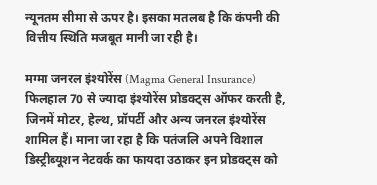न्यूनतम सीमा से ऊपर है। इसका मतलब है कि कंपनी की वित्तीय स्थिति मजबूत मानी जा रही है।

मग्मा जनरल इंश्योरेंस (Magma General Insurance) फिलहाल 70 से ज्यादा इंश्योरेंस प्रोडक्ट्स ऑफर करती है, जिनमें मोटर, हेल्थ, प्रॉपर्टी और अन्य जनरल इंश्योरेंस शामिल हैं। माना जा रहा है कि पतंजलि अपने विशाल डिस्ट्रीब्यूशन नेटवर्क का फायदा उठाकर इन प्रोडक्ट्स को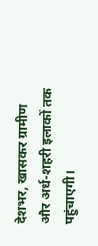देशभर, खासकर ग्रामीण और अर्ध-शहरी इलाकों तक पहुंचाएगी।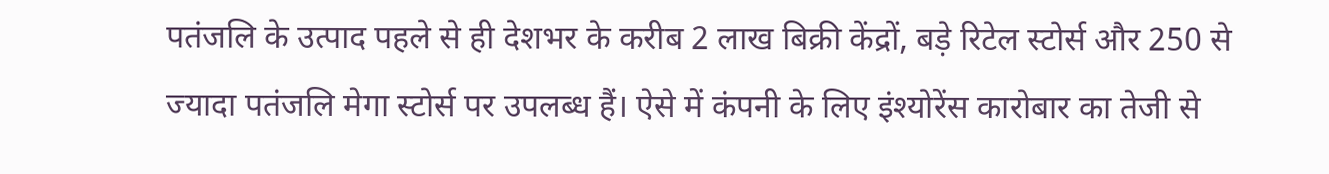पतंजलि के उत्पाद पहले से ही देशभर के करीब 2 लाख बिक्री केंद्रों, बड़े रिटेल स्टोर्स और 250 से ज्यादा पतंजलि मेगा स्टोर्स पर उपलब्ध हैं। ऐसे में कंपनी के लिए इंश्योरेंस कारोबार का तेजी से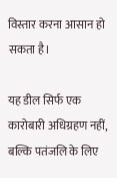विस्तार करना आसान हो सकता है।

यह डील सिर्फ एक कारोबारी अधिग्रहण नहीं, बल्कि पतंजलि के लिए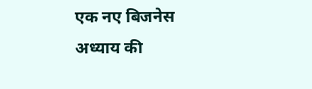एक नए बिजनेस अध्याय की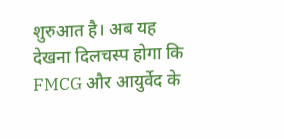शुरुआत है। अब यह देखना दिलचस्प होगा कि FMCG और आयुर्वेद के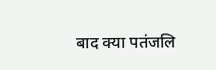बाद क्या पतंजलि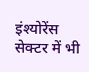इंश्योरेंस सेक्टर में भी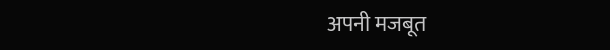अपनी मजबूत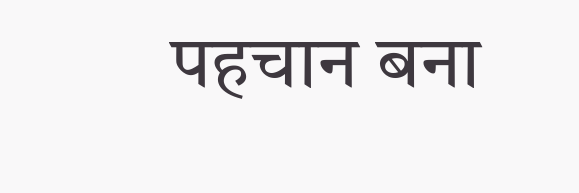पहचान बना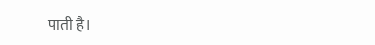पाती है।